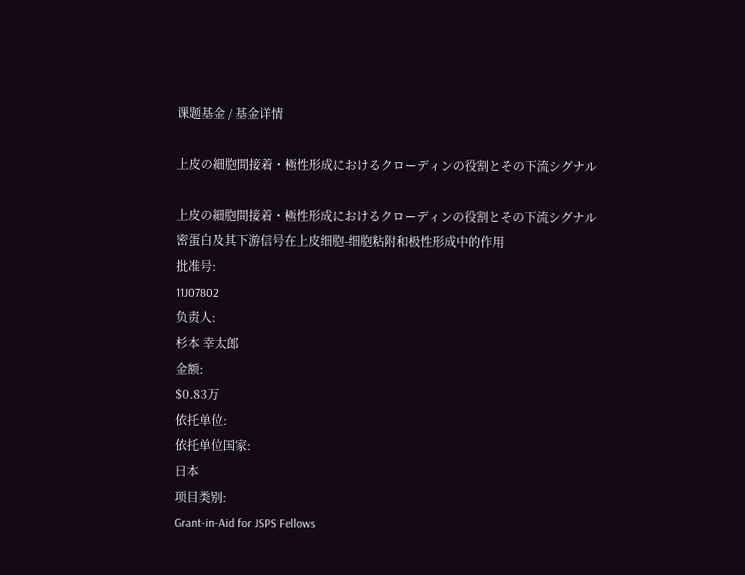课题基金 / 基金详情

上皮の細胞間接着・極性形成におけるクローディンの役割とその下流シグナル

上皮の細胞間接着・極性形成におけるクローディンの役割とその下流シグナル
密蛋白及其下游信号在上皮细胞-细胞粘附和极性形成中的作用
批准号:
11J07802
负责人:
杉本 幸太郎
金额:
$0.83万
依托单位:
依托单位国家:
日本
项目类别:
Grant-in-Aid for JSPS Fellows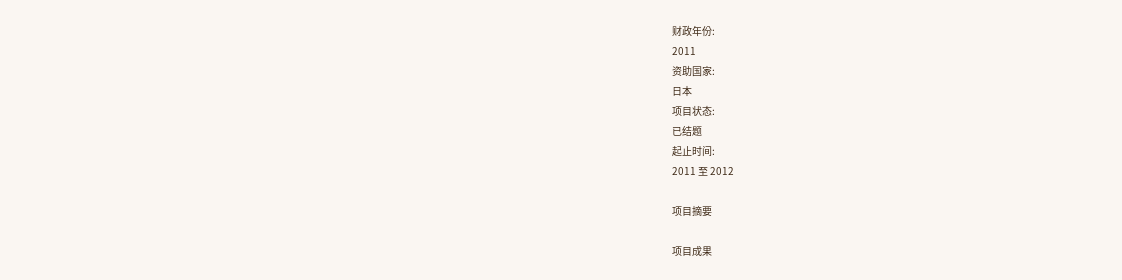财政年份:
2011
资助国家:
日本
项目状态:
已结题
起止时间:
2011 至 2012

项目摘要

项目成果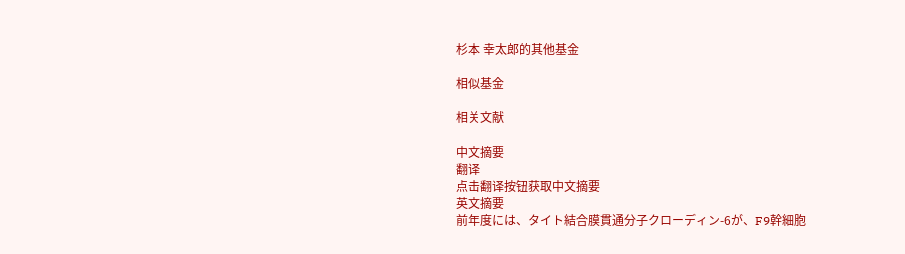杉本 幸太郎的其他基金

相似基金

相关文献

中文摘要
翻译
点击翻译按钮获取中文摘要
英文摘要
前年度には、タイト結合膜貫通分子クローディン-6が、F9幹細胞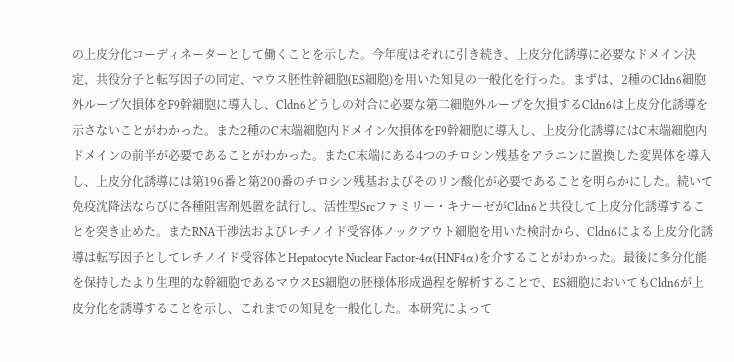の上皮分化コーディネーターとして働くことを示した。今年度はそれに引き続き、上皮分化誘導に必要なドメイン決定、共役分子と転写因子の同定、マウス胚性幹細胞(ES細胞)を用いた知見の一般化を行った。まずは、2種のCldn6細胞外ループ欠損体をF9幹細胞に導入し、Cldn6どうしの対合に必要な第二細胞外ループを欠損するCldn6は上皮分化誘導を示さないことがわかった。また2種のC末端細胞内ドメイン欠損体をF9幹細胞に導入し、上皮分化誘導にはC末端細胞内ドメインの前半が必要であることがわかった。またC末端にある4つのチロシン残基をアラニンに置換した変異体を導入し、上皮分化誘導には第196番と第200番のチロシン残基およびそのリン酸化が必要であることを明らかにした。続いて免疫沈降法ならびに各種阻害剤処置を試行し、活性型Srcファミリー・キナーゼがCldn6と共役して上皮分化誘導することを突き止めた。またRNA干渉法およびレチノイド受容体ノックアウト細胞を用いた検討から、Cldn6による上皮分化誘導は転写因子としてレチノイド受容体とHepatocyte Nuclear Factor-4α(HNF4α)を介することがわかった。最後に多分化能を保持したより生理的な幹細胞であるマウスES細胞の胚様体形成過程を解析することで、ES細胞においてもCldn6が上皮分化を誘導することを示し、これまでの知見を一般化した。本研究によって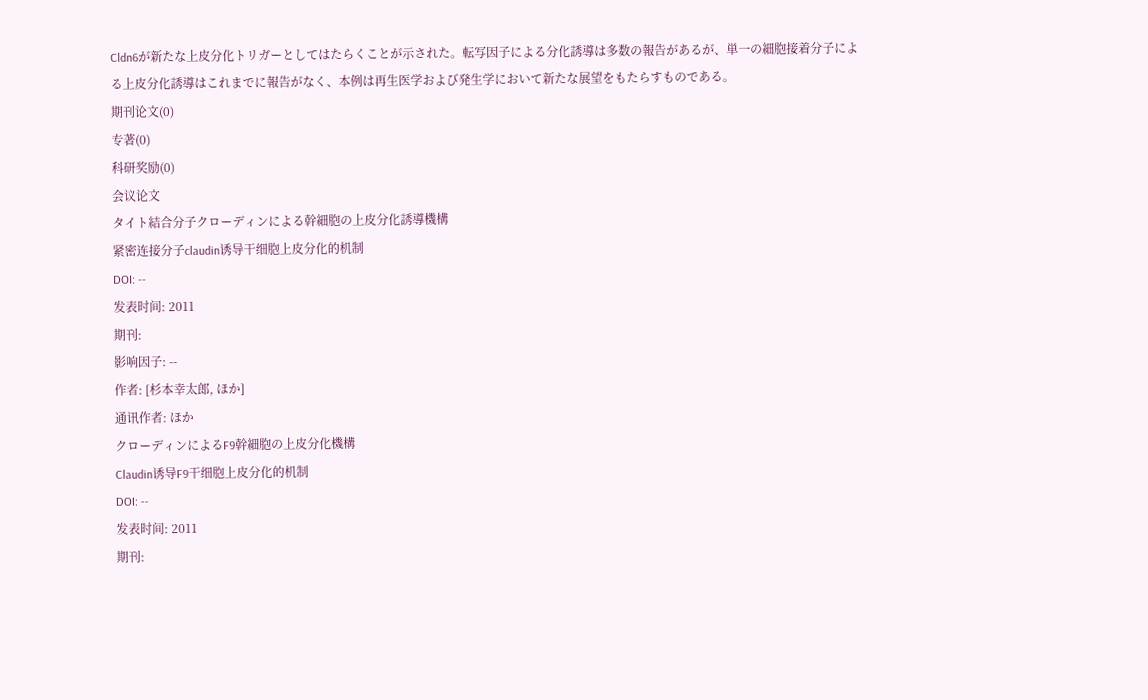Cldn6が新たな上皮分化トリガーとしてはたらくことが示された。転写因子による分化誘導は多数の報告があるが、単一の細胞接着分子による上皮分化誘導はこれまでに報告がなく、本例は再生医学および発生学において新たな展望をもたらすものである。
期刊论文(0)
专著(0)
科研奖励(0)
会议论文
タイト結合分子クローディンによる幹細胞の上皮分化誘導機構
紧密连接分子claudin诱导干细胞上皮分化的机制
DOI: --
发表时间: 2011
期刊:
影响因子: --
作者: [杉本幸太郎, ほか]
通讯作者: ほか
クローディンによるF9幹細胞の上皮分化機構
Claudin诱导F9干细胞上皮分化的机制
DOI: --
发表时间: 2011
期刊: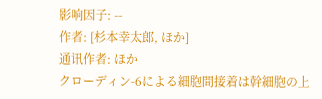影响因子: --
作者: [杉本幸太郎, ほか]
通讯作者: ほか
クローディン-6による細胞間接着は幹細胞の上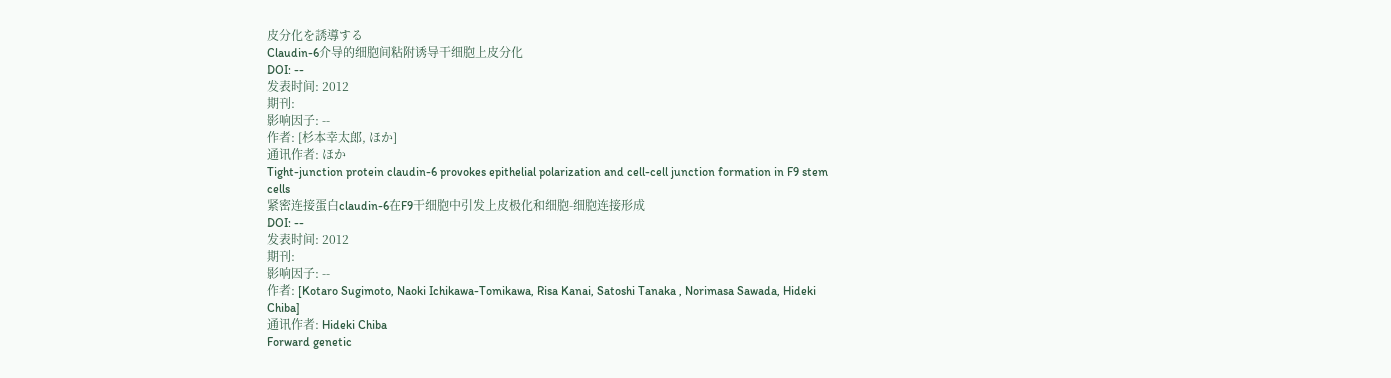皮分化を誘導する
Claudin-6介导的细胞间粘附诱导干细胞上皮分化
DOI: --
发表时间: 2012
期刊:
影响因子: --
作者: [杉本幸太郎, ほか]
通讯作者: ほか
Tight-junction protein claudin-6 provokes epithelial polarization and cell-cell junction formation in F9 stem cells
紧密连接蛋白claudin-6在F9干细胞中引发上皮极化和细胞-细胞连接形成
DOI: --
发表时间: 2012
期刊:
影响因子: --
作者: [Kotaro Sugimoto, Naoki Ichikawa-Tomikawa, Risa Kanai, Satoshi Tanaka , Norimasa Sawada, Hideki Chiba]
通讯作者: Hideki Chiba
Forward genetic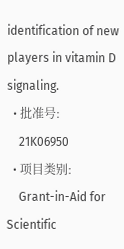identification of new players in vitamin D signaling.
  • 批准号:
    21K06950
  • 项目类别:
    Grant-in-Aid for Scientific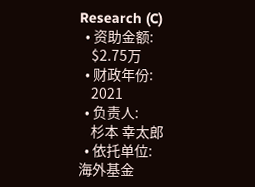Research (C)
  • 资助金额:
    $2.75万
  • 财政年份:
    2021
  • 负责人:
    杉本 幸太郎
  • 依托单位:
海外基金